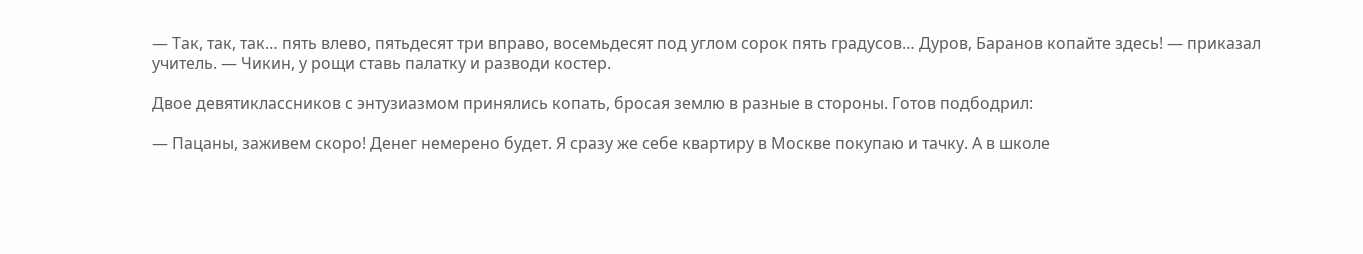— Так, так, так… пять влево, пятьдесят три вправо, восемьдесят под углом сорок пять градусов… Дуров, Баранов копайте здесь! — приказал учитель. — Чикин, у рощи ставь палатку и разводи костер.

Двое девятиклассников с энтузиазмом принялись копать, бросая землю в разные в стороны. Готов подбодрил:

— Пацаны, заживем скоро! Денег немерено будет. Я сразу же себе квартиру в Москве покупаю и тачку. А в школе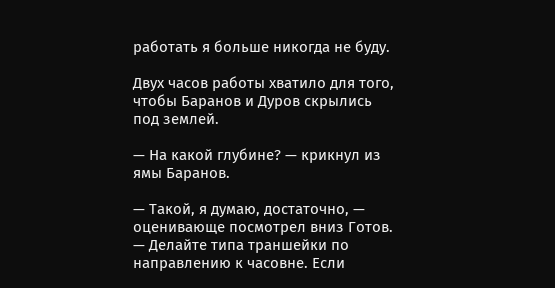работать я больше никогда не буду.

Двух часов работы хватило для того, чтобы Баранов и Дуров скрылись под землей.

— На какой глубине? — крикнул из ямы Баранов.

— Такой, я думаю, достаточно, — оценивающе посмотрел вниз Готов. — Делайте типа траншейки по направлению к часовне. Если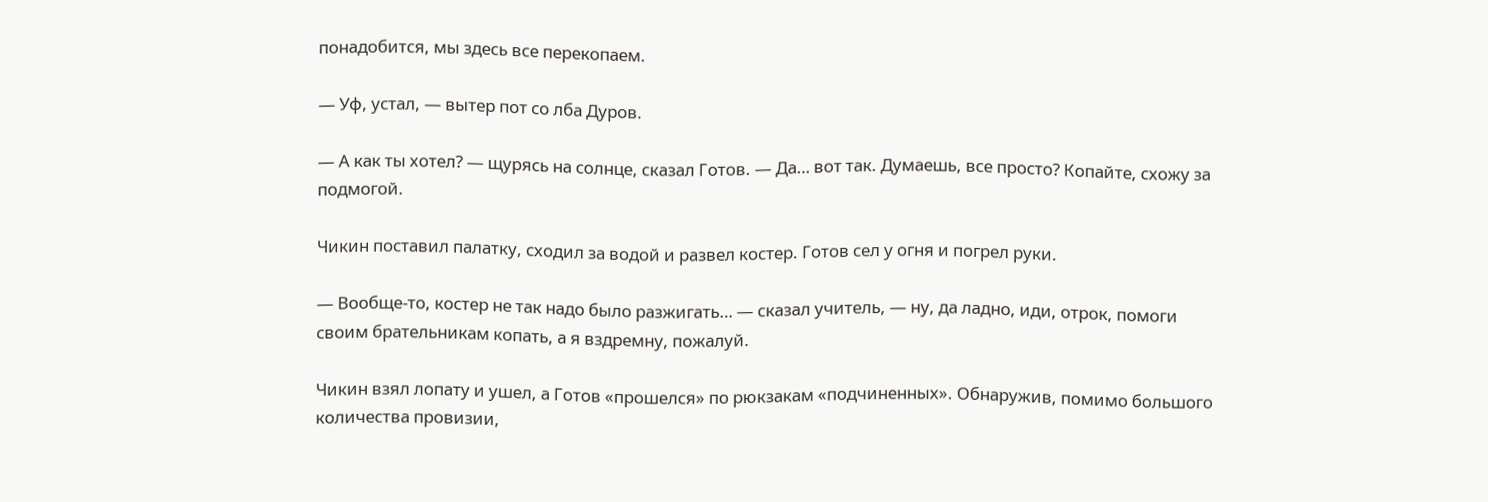понадобится, мы здесь все перекопаем.

— Уф, устал, — вытер пот со лба Дуров.

— А как ты хотел? — щурясь на солнце, сказал Готов. — Да… вот так. Думаешь, все просто? Копайте, схожу за подмогой.

Чикин поставил палатку, сходил за водой и развел костер. Готов сел у огня и погрел руки.

— Вообще-то, костер не так надо было разжигать… — сказал учитель, — ну, да ладно, иди, отрок, помоги своим брательникам копать, а я вздремну, пожалуй.

Чикин взял лопату и ушел, а Готов «прошелся» по рюкзакам «подчиненных». Обнаружив, помимо большого количества провизии,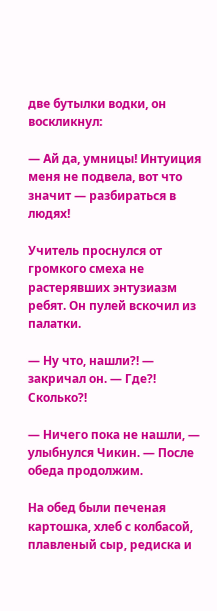две бутылки водки, он воскликнул:

— Ай да, умницы! Интуиция меня не подвела, вот что значит — разбираться в людях!

Учитель проснулся от громкого смеха не растерявших энтузиазм ребят. Он пулей вскочил из палатки.

— Ну что, нашли?! — закричал он. — Где?! Сколько?!

— Ничего пока не нашли, — улыбнулся Чикин. — После обеда продолжим.

На обед были печеная картошка, хлеб с колбасой, плавленый сыр, редиска и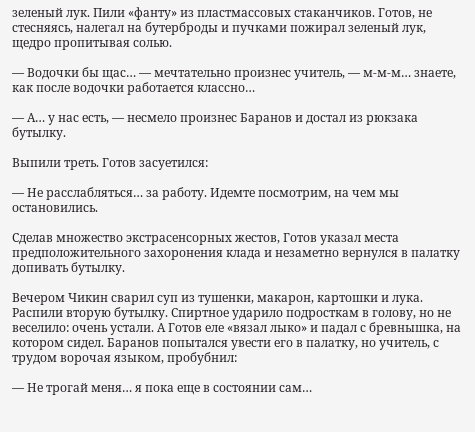зеленый лук. Пили «фанту» из пластмассовых стаканчиков. Готов, не стесняясь, налегал на бутерброды и пучками пожирал зеленый лук, щедро пропитывая солью.

— Водочки бы щас… — мечтательно произнес учитель, — м-м-м… знаете, как после водочки работается классно…

— А… у нас есть, — несмело произнес Баранов и достал из рюкзака бутылку.

Выпили треть. Готов засуетился:

— Не расслабляться… за работу. Идемте посмотрим, на чем мы остановились.

Сделав множество экстрасенсорных жестов, Готов указал места предположительного захоронения клада и незаметно вернулся в палатку допивать бутылку.

Вечером Чикин сварил суп из тушенки, макарон, картошки и лука. Распили вторую бутылку. Спиртное ударило подросткам в голову, но не веселило: очень устали. А Готов еле «вязал лыко» и падал с бревнышка, на котором сидел. Баранов попытался увести его в палатку, но учитель, с трудом ворочая языком, пробубнил:

— Не трогай меня… я пока еще в состоянии сам…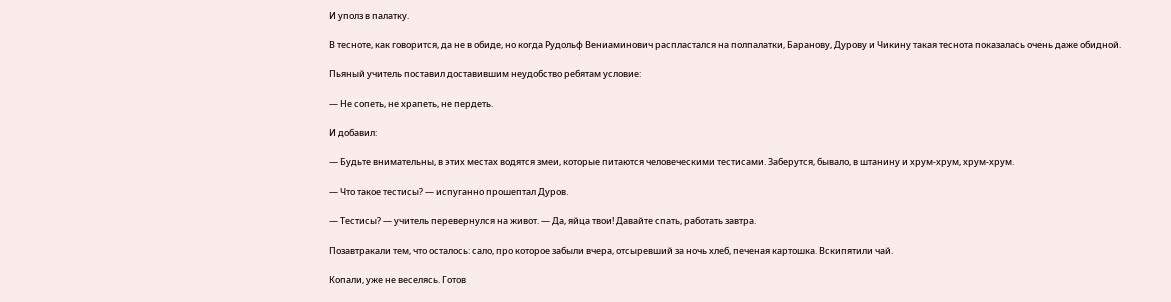И уполз в палатку.

В тесноте, как говорится, да не в обиде, но когда Рудольф Вениаминович распластался на полпалатки, Баранову, Дурову и Чикину такая теснота показалась очень даже обидной.

Пьяный учитель поставил доставившим неудобство ребятам условие:

— Не сопеть, не храпеть, не пердеть.

И добавил:

— Будьте внимательны, в этих местах водятся змеи, которые питаются человеческими тестисами. Заберутся, бывало, в штанину и хрум-хрум, хрум-хрум.

— Что такое тестисы? — испуганно прошептал Дуров.

— Тестисы? — учитель перевернулся на живот. — Да, яйца твои! Давайте спать, работать завтра.

Позавтракали тем, что осталось: сало, про которое забыли вчера, отсыревший за ночь хлеб, печеная картошка. Вскипятили чай.

Копали, уже не веселясь. Готов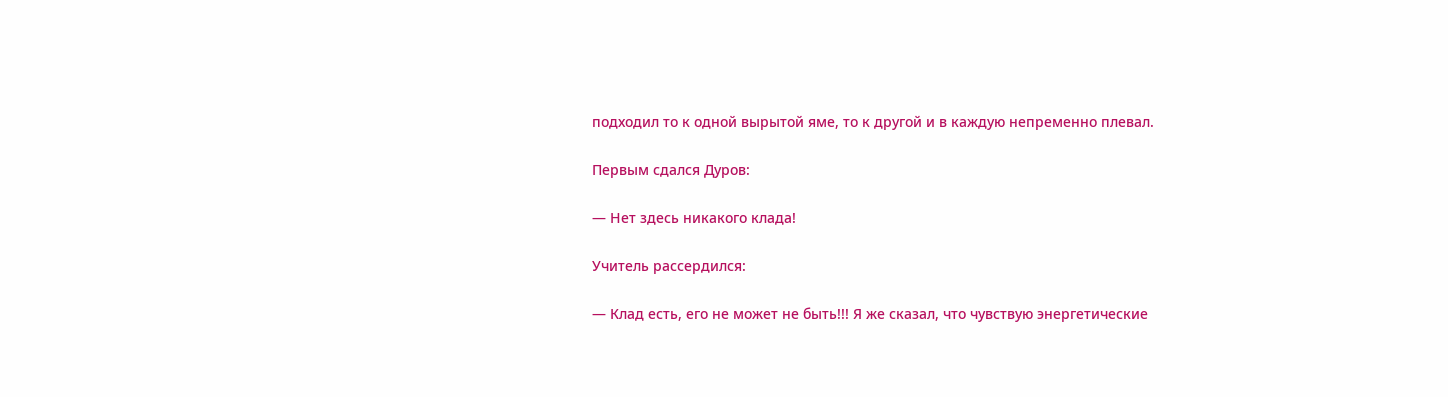подходил то к одной вырытой яме, то к другой и в каждую непременно плевал.

Первым сдался Дуров:

— Нет здесь никакого клада!

Учитель рассердился:

— Клад есть, его не может не быть!!! Я же сказал, что чувствую энергетические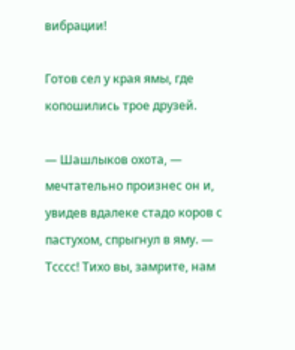вибрации!

Готов сел у края ямы, где копошились трое друзей.

— Шашлыков охота, — мечтательно произнес он и, увидев вдалеке стадо коров с пастухом, спрыгнул в яму. — Тсссс! Тихо вы, замрите, нам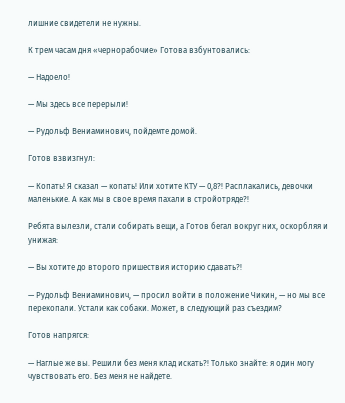лишние свидетели не нужны.

К трем часам дня «чернорабочие» Готова взбунтовались:

— Надоело!

— Мы здесь все перерыли!

— Рудольф Вениаминович, пойдемте домой.

Готов взвизгнул:

— Копать! Я сказал — копать! Или хотите КТУ — 0,8?! Расплакались, девочки маленькие. А как мы в свое время пахали в стройотряде?!

Ребята вылезли, стали собирать вещи, а Готов бегал вокруг них, оскорбляя и унижая:

— Вы хотите до второго пришествия историю сдавать?!

— Рудольф Вениаминович, — просил войти в положение Чикин, — но мы все перекопали. Устали как собаки. Может, в следующий раз съездим?

Готов напрягся:

— Наглые же вы. Решили без меня клад искать?! Только знайте: я один могу чувствовать его. Без меня не найдете.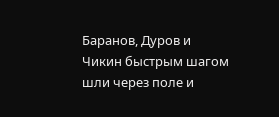Баранов, Дуров и Чикин быстрым шагом шли через поле и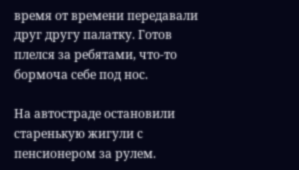время от времени передавали друг другу палатку. Готов плелся за ребятами, что-то бормоча себе под нос.

На автостраде остановили старенькую жигули с пенсионером за рулем.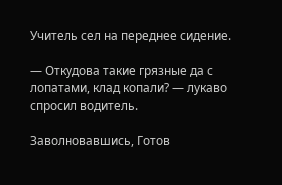Учитель сел на переднее сидение.

— Откудова такие грязные да с лопатами, клад копали? — лукаво спросил водитель.

Заволновавшись, Готов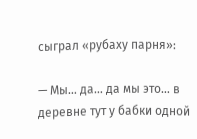сыграл «рубаху парня»:

— Мы… да… да мы это… в деревне тут у бабки одной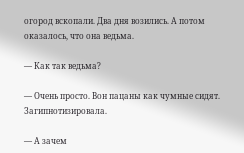огород вскопали. Два дня возились. А потом оказалось, что она ведьма.

— Как так ведьма?

— Очень просто. Вон пацаны как чумные сидят. Загипнотизировала.

— А зачем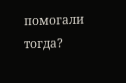помогали тогда?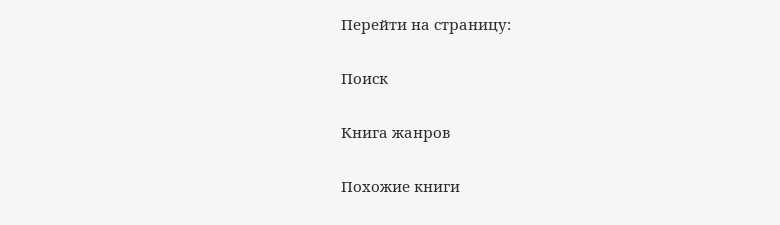Перейти на страницу:

Поиск

Книга жанров

Похожие книги